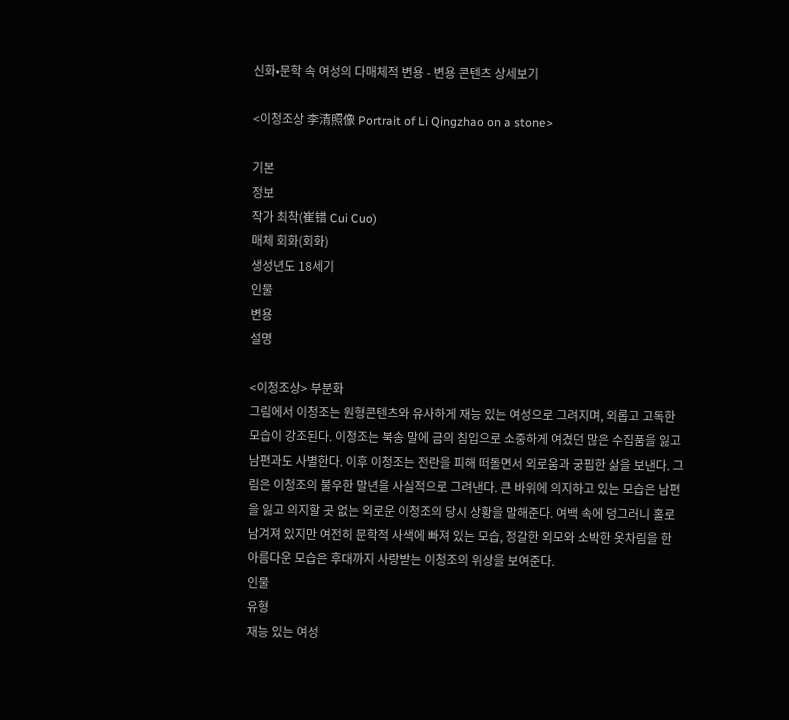신화•문학 속 여성의 다매체적 변용 - 변용 콘텐츠 상세보기

<이청조상 李清照像 Portrait of Li Qingzhao on a stone>

기본
정보
작가 최착(崔错 Cui Cuo)
매체 회화(회화)
생성년도 18세기
인물
변용
설명

<이청조상> 부분화
그림에서 이청조는 원형콘텐츠와 유사하게 재능 있는 여성으로 그려지며, 외롭고 고독한 모습이 강조된다. 이청조는 북송 말에 금의 침입으로 소중하게 여겼던 많은 수집품을 잃고 남편과도 사별한다. 이후 이청조는 전란을 피해 떠돌면서 외로움과 궁핍한 삶을 보낸다. 그림은 이청조의 불우한 말년을 사실적으로 그려낸다. 큰 바위에 의지하고 있는 모습은 남편을 잃고 의지할 곳 없는 외로운 이청조의 당시 상황을 말해준다. 여백 속에 덩그러니 홀로 남겨져 있지만 여전히 문학적 사색에 빠져 있는 모습, 정갈한 외모와 소박한 옷차림을 한 아름다운 모습은 후대까지 사랑받는 이청조의 위상을 보여준다.
인물
유형
재능 있는 여성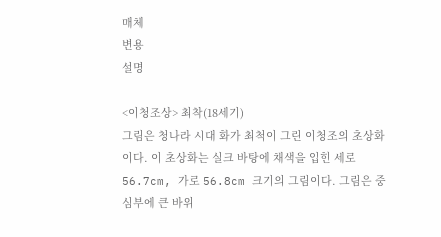매체
변용
설명

<이청조상> 최착(18세기)
그림은 청나라 시대 화가 최척이 그린 이청조의 초상화이다. 이 초상화는 실크 바탕에 채색을 입힌 세로 56.7cm, 가로 56.8cm 크기의 그림이다. 그림은 중심부에 큰 바위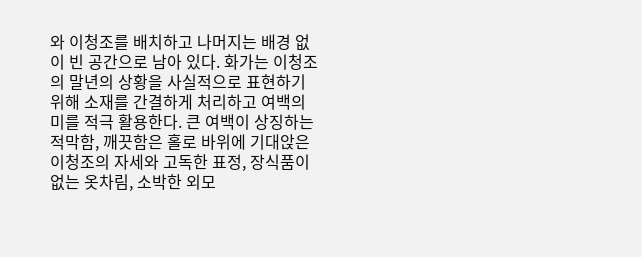와 이청조를 배치하고 나머지는 배경 없이 빈 공간으로 남아 있다. 화가는 이청조의 말년의 상황을 사실적으로 표현하기 위해 소재를 간결하게 처리하고 여백의 미를 적극 활용한다. 큰 여백이 상징하는 적막함, 깨끗함은 홀로 바위에 기대앉은 이청조의 자세와 고독한 표정, 장식품이 없는 옷차림, 소박한 외모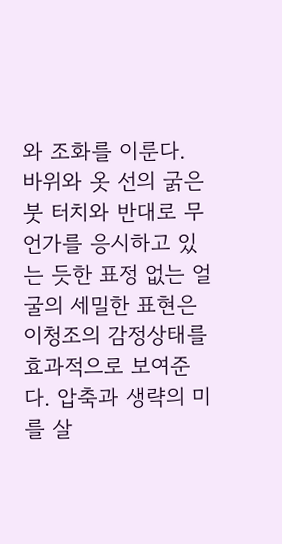와 조화를 이룬다. 바위와 옷 선의 굵은 붓 터치와 반대로 무언가를 응시하고 있는 듯한 표정 없는 얼굴의 세밀한 표현은 이청조의 감정상태를 효과적으로 보여준다. 압축과 생략의 미를 살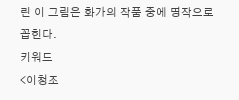린 이 그림은 화가의 작품 중에 명작으로 꼽힌다.
키워드
<이청조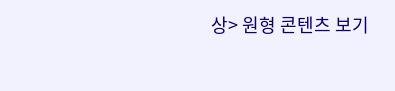상> 원형 콘텐츠 보기